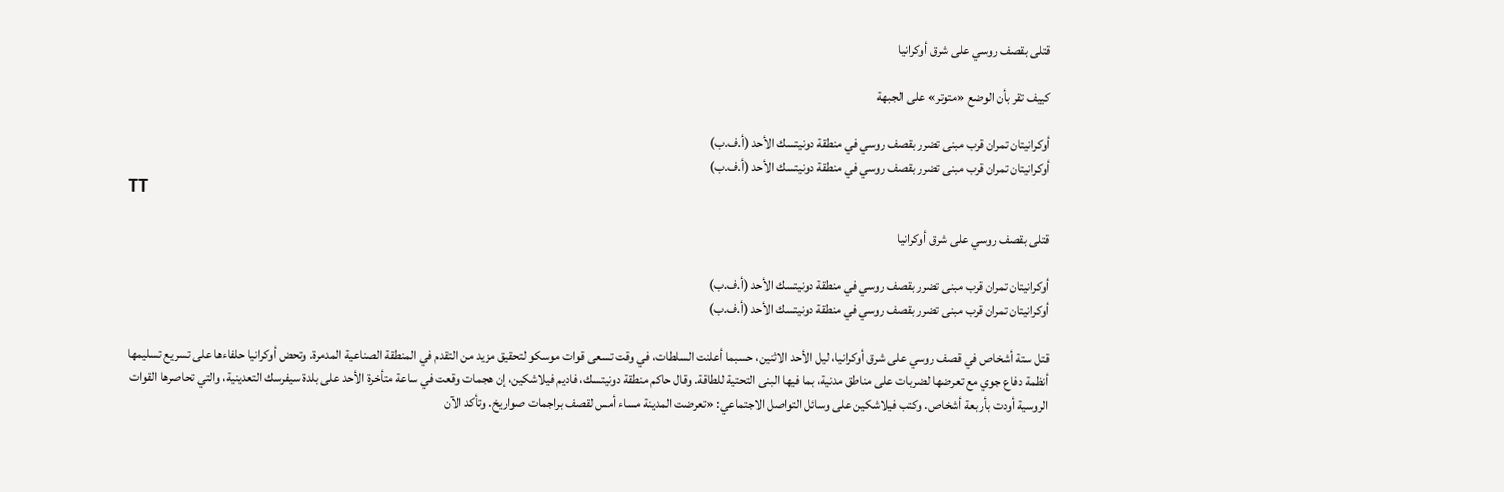قتلى بقصف روسي على شرق أوكرانيا

كييف تقر بأن الوضع «متوتر» على الجبهة

أوكرانيتان تمران قرب مبنى تضرر بقصف روسي في منطقة دونيتسك الأحد (أ.ف.ب)
أوكرانيتان تمران قرب مبنى تضرر بقصف روسي في منطقة دونيتسك الأحد (أ.ف.ب)
TT

قتلى بقصف روسي على شرق أوكرانيا

أوكرانيتان تمران قرب مبنى تضرر بقصف روسي في منطقة دونيتسك الأحد (أ.ف.ب)
أوكرانيتان تمران قرب مبنى تضرر بقصف روسي في منطقة دونيتسك الأحد (أ.ف.ب)

قتل ستة أشخاص في قصف روسي على شرق أوكرانيا، ليل الأحد الاثنين، حسبما أعلنت السلطات، في وقت تسعى قوات موسكو لتحقيق مزيد من التقدم في المنطقة الصناعية المدمرة. وتحض أوكرانيا حلفاءها على تسريع تسليمها أنظمة دفاع جوي مع تعرضها لضربات على مناطق مدنية، بما فيها البنى التحتية للطاقة. وقال حاكم منطقة دونيتسك، فاديم فيلاشكين، إن هجمات وقعت في ساعة متأخرة الأحد على بلدة سيفرسك التعدينية، والتي تحاصرها القوات الروسية أودت بأربعة أشخاص. وكتب فيلاشكين على وسائل التواصل الاجتماعي: «تعرضت المدينة مساء أمس لقصف براجمات صواريخ. وتأكد الآن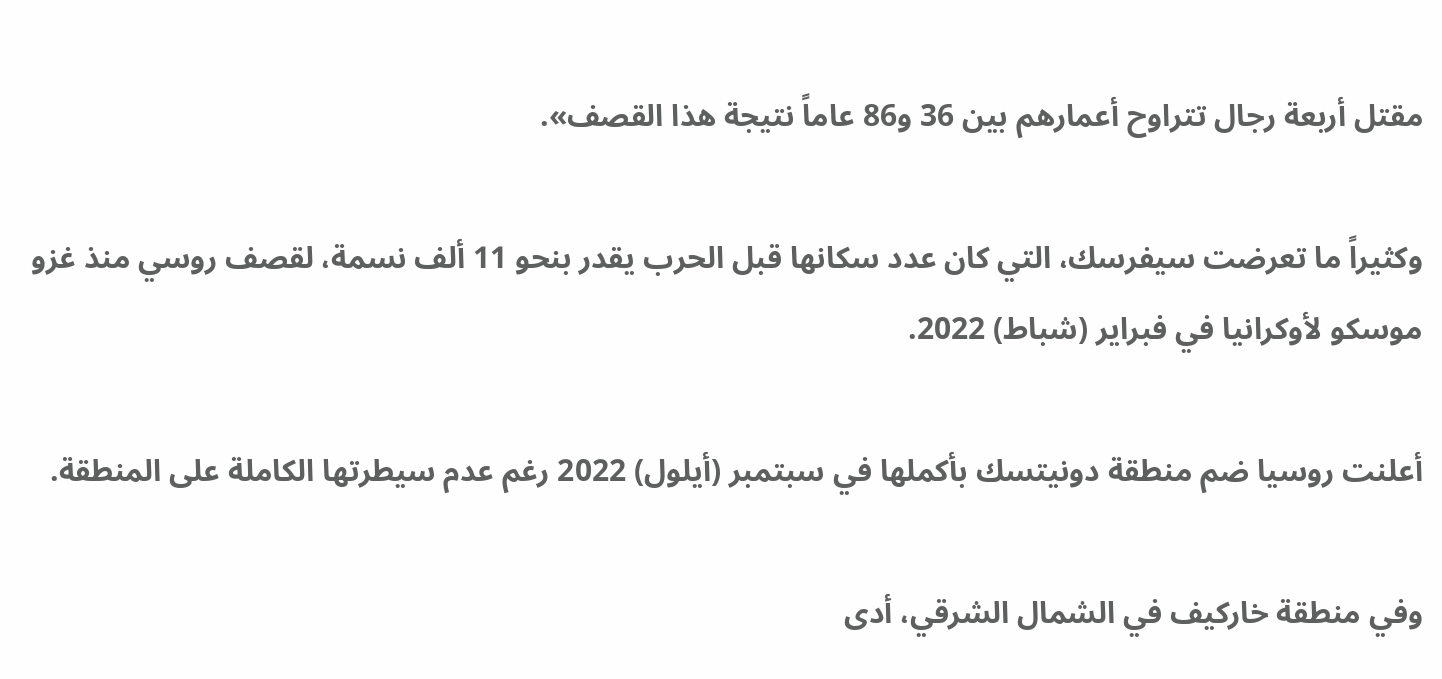مقتل أربعة رجال تتراوح أعمارهم بين 36 و86 عاماً نتيجة هذا القصف».

وكثيراً ما تعرضت سيفرسك، التي كان عدد سكانها قبل الحرب يقدر بنحو 11 ألف نسمة، لقصف روسي منذ غزو موسكو لأوكرانيا في فبراير (شباط) 2022.

أعلنت روسيا ضم منطقة دونيتسك بأكملها في سبتمبر (أيلول) 2022 رغم عدم سيطرتها الكاملة على المنطقة.

وفي منطقة خاركيف في الشمال الشرقي، أدى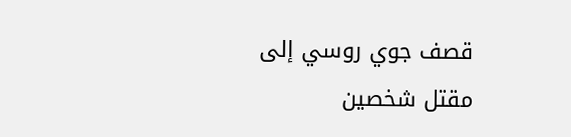قصف جوي روسي إلى مقتل شخصين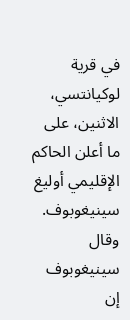في قرية لوكيانتسي، الاثنين، على ما أعلن الحاكم الإقليمي أوليغ سينيغوبوف. وقال سينيغوبوف إن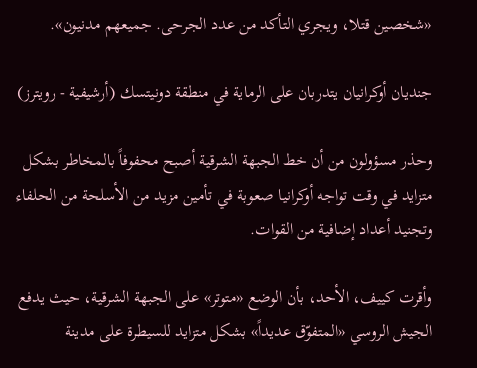«شخصين قتلا، ويجري التأكد من عدد الجرحى. جميعهم مدنيون».

جنديان أوكرانيان يتدربان على الرماية في منطقة دونيتسك (أرشيفية - رويترز)

وحذر مسؤولون من أن خط الجبهة الشرقية أصبح محفوفاً بالمخاطر بشكل متزايد في وقت تواجه أوكرانيا صعوبة في تأمين مزيد من الأسلحة من الحلفاء وتجنيد أعداد إضافية من القوات.

وأقرت كييف، الأحد، بأن الوضع «متوتر» على الجبهة الشرقية، حيث يدفع الجيش الروسي «المتفوّق عديداً» بشكل متزايد للسيطرة على مدينة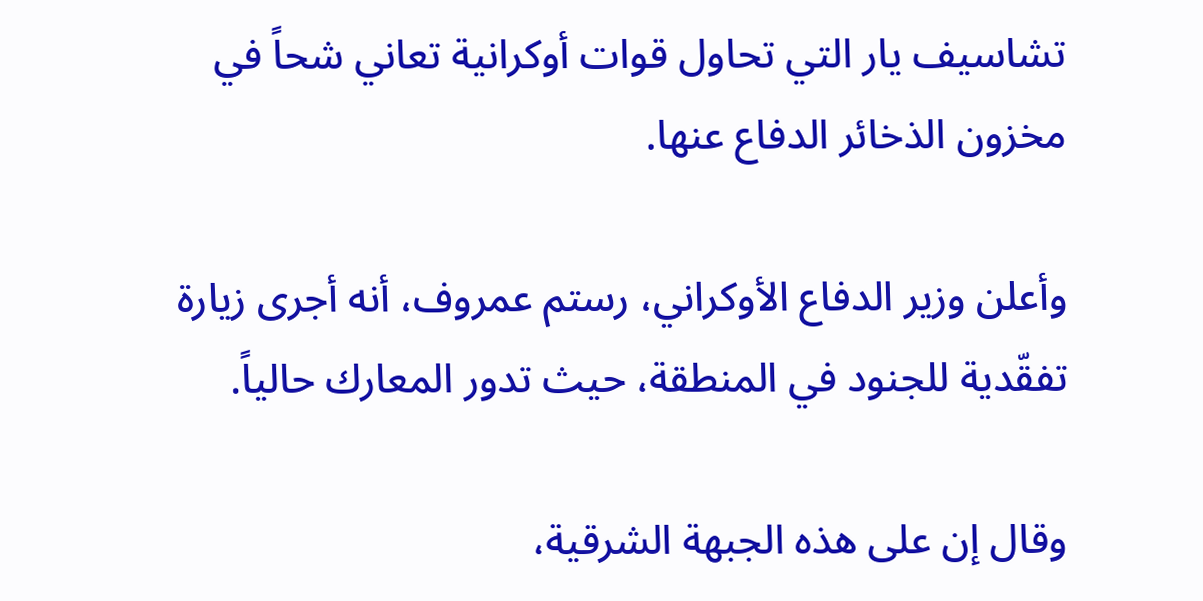تشاسيف يار التي تحاول قوات أوكرانية تعاني شحاً في مخزون الذخائر الدفاع عنها.

وأعلن وزير الدفاع الأوكراني، رستم عمروف، أنه أجرى زيارة تفقّدية للجنود في المنطقة، حيث تدور المعارك حالياً.

وقال إن على هذه الجبهة الشرقية،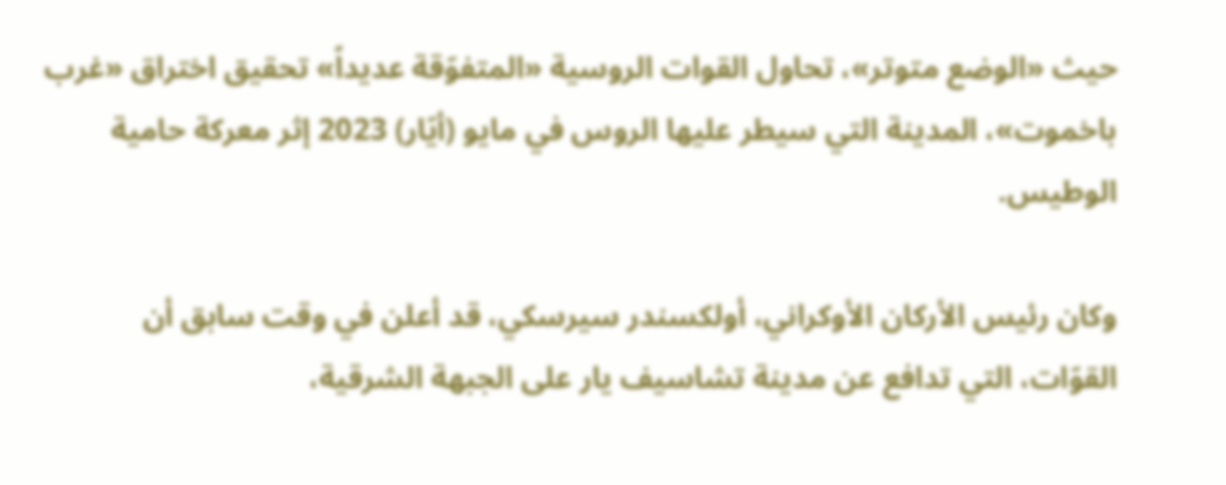حيث «الوضع متوتر»، تحاول القوات الروسية «المتفوّقة عديداً» تحقيق اختراق «غرب باخموت»، المدينة التي سيطر عليها الروس في مايو (أيّار) 2023 إثر معركة حامية الوطيس.

وكان رئيس الأركان الأوكراني، أولكسندر سيرسكي، قد أعلن في وقت سابق أن القوّات، التي تدافع عن مدينة تشاسيف يار على الجبهة الشرقية،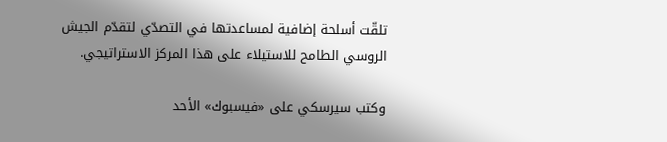تلقّت أسلحة إضافية لمساعدتها في التصدّي لتقدّم الجيش الروسي الطامح للاستيلاء على هذا المركز الاستراتيجي.

وكتب سيرسكي على «فيسبوك» الأحد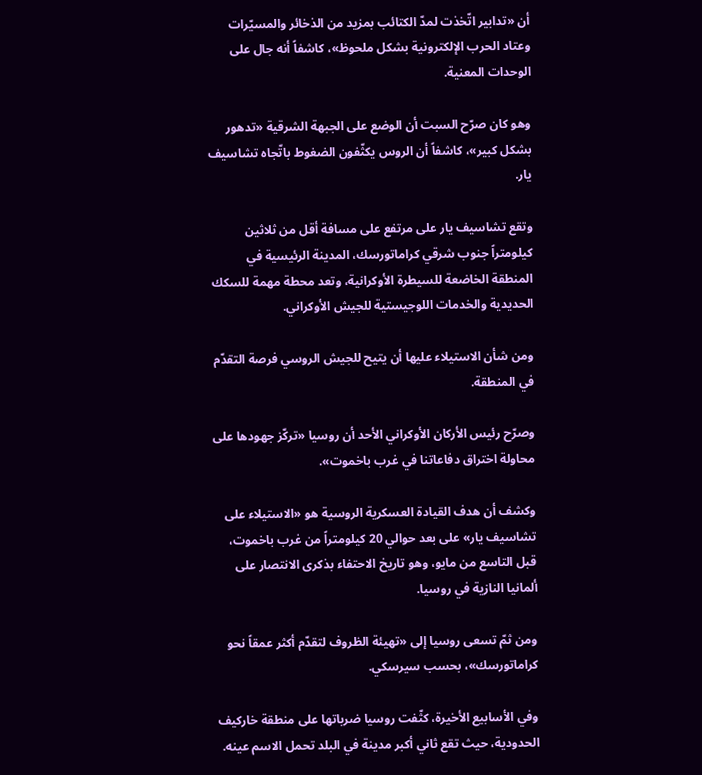أن «تدابير اتّخذت لمدّ الكتائب بمزيد من الذخائر والمسيّرات وعتاد الحرب الإلكترونية بشكل ملحوظ»، كاشفاً أنه جال على الوحدات المعنية.

وهو كان صرّح السبت أن الوضع على الجبهة الشرقية «تدهور بشكل كبير»، كاشفاً أن الروس يكثّفون الضغوط باتّجاه تشاسيف يار.

وتقع تشاسيف يار على مرتفع على مسافة أقل من ثلاثين كيلومتراً جنوب شرقي كراماتورسك، المدينة الرئيسية في المنطقة الخاضعة للسيطرة الأوكرانية، وتعد محطة مهمة للسكك الحديدية والخدمات اللوجيستية للجيش الأوكراني.

ومن شأن الاستيلاء عليها أن يتيح للجيش الروسي فرصة التقدّم في المنطقة.

وصرّح رئيس الأركان الأوكراني الأحد أن روسيا «تركّز جهودها على محاولة اختراق دفاعاتنا في غرب باخموت».

وكشف أن هدف القيادة العسكرية الروسية هو «الاستيلاء على تشاسيف يار» على بعد حوالي 20 كيلومتراً من غرب باخموت، قبل التاسع من مايو، وهو تاريخ الاحتفاء بذكرى الانتصار على ألمانيا النازية في روسيا.

ومن ثمّ تسعى روسيا إلى «تهيئة الظروف لتقدّم أكثر عمقاً نحو كراماتورسك»، بحسب سيرسكي.

وفي الأسابيع الأخيرة، كثّفت روسيا ضرباتها على منطقة خاركيف الحدودية، حيث تقع ثاني أكبر مدينة في البلد تحمل الاسم عينه.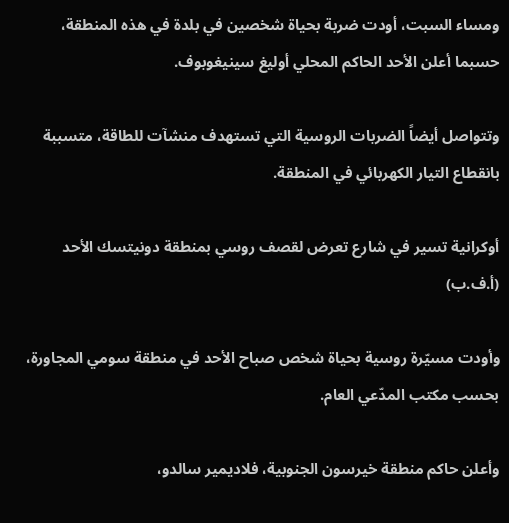ومساء السبت، أودت ضربة بحياة شخصين في بلدة في هذه المنطقة، حسبما أعلن الأحد الحاكم المحلي أوليغ سينيغوبوف.

وتتواصل أيضاً الضربات الروسية التي تستهدف منشآت للطاقة، متسببة بانقطاع التيار الكهربائي في المنطقة.

أوكرانية تسير في شارع تعرض لقصف روسي بمنطقة دونيتسك الأحد (أ.ف.ب)

وأودت مسيّرة روسية بحياة شخص صباح الأحد في منطقة سومي المجاورة، بحسب مكتب المدّعي العام.

وأعلن حاكم منطقة خيرسون الجنوبية، فلاديمير سالدو،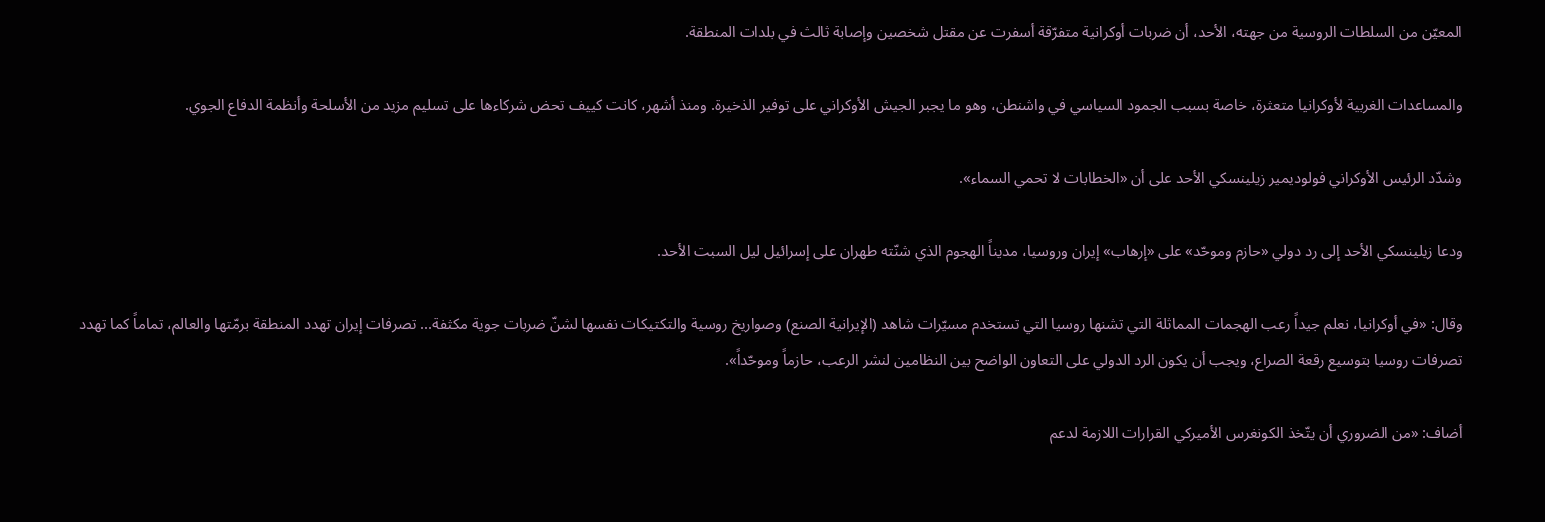المعيّن من السلطات الروسية من جهته، الأحد، أن ضربات أوكرانية متفرّقة أسفرت عن مقتل شخصين وإصابة ثالث في بلدات المنطقة.

والمساعدات الغربية لأوكرانيا متعثرة، خاصة بسبب الجمود السياسي في واشنطن، وهو ما يجبر الجيش الأوكراني على توفير الذخيرة. ومنذ أشهر، كانت كييف تحض شركاءها على تسليم مزيد من الأسلحة وأنظمة الدفاع الجوي.

وشدّد الرئيس الأوكراني فولوديمير زيلينسكي الأحد على أن «الخطابات لا تحمي السماء».

ودعا زيلينسكي الأحد إلى رد دولي «حازم وموحّد» على «إرهاب» إيران وروسيا، مديناً الهجوم الذي شنّته طهران على إسرائيل ليل السبت الأحد.

وقال: «في أوكرانيا، نعلم جيداً رعب الهجمات المماثلة التي تشنها روسيا التي تستخدم مسيّرات شاهد (الإيرانية الصنع) وصواريخ روسية والتكتيكات نفسها لشنّ ضربات جوية مكثفة... تصرفات إيران تهدد المنطقة برمّتها والعالم، تماماً كما تهدد تصرفات روسيا بتوسيع رقعة الصراع، ويجب أن يكون الرد الدولي على التعاون الواضح بين النظامين لنشر الرعب، حازماً وموحّداً».

أضاف: «من الضروري أن يتّخذ الكونغرس الأميركي القرارات اللازمة لدعم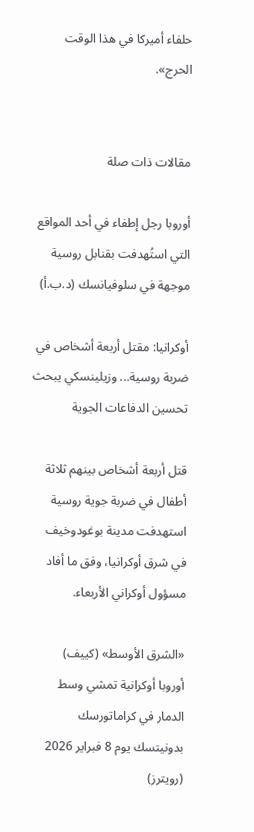حلفاء أميركا في هذا الوقت الحرج».


مقالات ذات صلة

أوروبا رجل إطفاء في أحد المواقع التي استُهدفت بقنابل روسية موجهة في سلوفيانسك (د.ب.أ)

أوكرانيا: مقتل أربعة أشخاص في ضربة روسية... وزيلينسكي يبحث تحسين الدفاعات الجوية

قتل أربعة أشخاص بينهم ثلاثة أطفال في ضربة جوية روسية استهدفت مدينة بوغودوخيف في شرق أوكرانيا، وفق ما أفاد مسؤول أوكراني الأربعاء.

«الشرق الأوسط» (كييف)
أوروبا أوكرانية تمشي وسط الدمار في كراماتورسك بدونيتسك يوم 8 فبراير 2026 (رويترز)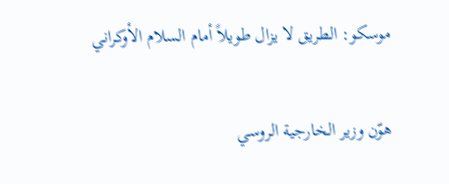موسكو: الطريق لا يزال طويلاً أمام السلام الأوكراني

هوّن وزير الخارجية الروسي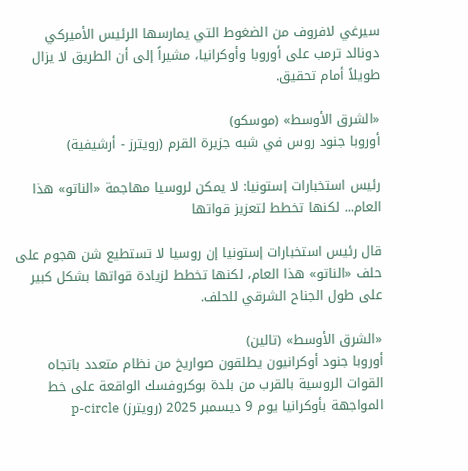سيرغي لافروف من الضغوط التي يمارسها الرئيس الأميركي دونالد ترمب على أوروبا وأوكرانيا، مشيراً إلى أن الطريق لا يزال طويلاً أمام تحقيق.

«الشرق الأوسط» (موسكو)
أوروبا جنود روس في شبه جزيرة القرم (رويترز - أرشيفية)

رئيس استخبارات إستونيا: لا يمكن لروسيا مهاجمة «الناتو» هذا العام... لكنها تخطط لتعزيز قواتها

قال رئيس استخبارات إستونيا إن روسيا لا تستطيع شن هجوم على حلف «الناتو» هذا العام، لكنها تخطط لزيادة قواتها بشكل كبير على طول الجناح الشرقي للحلف.

«الشرق الأوسط» (تالين)
أوروبا جنود أوكرانيون يطلقون صواريخ من نظام متعدد باتجاه القوات الروسية بالقرب من بلدة بوكروفسك الواقعة على خط المواجهة بأوكرانيا يوم 9 ديسمبر 2025 (رويترز) p-circle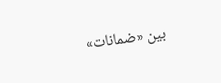بين «ضمانات»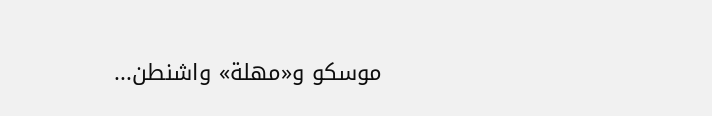موسكو و«مهلة» واشنطن...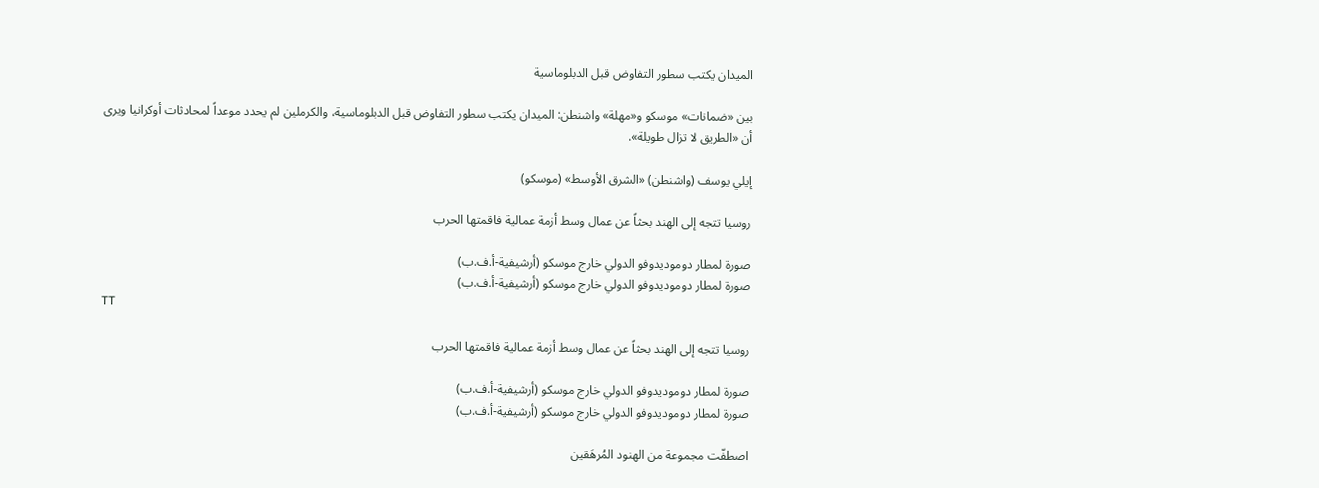الميدان يكتب سطور التفاوض قبل الدبلوماسية

بين «ضمانات» موسكو و«مهلة» واشنطن: الميدان يكتب سطور التفاوض قبل الدبلوماسية، والكرملين لم يحدد موعداً لمحادثات أوكرانيا ويرى أن «الطريق لا تزال طويلة».

إيلي يوسف (واشنطن) «الشرق الأوسط» (موسكو)

روسيا تتجه إلى الهند بحثاً عن عمال وسط أزمة عمالية فاقمتها الحرب

صورة لمطار دوموديدوفو الدولي خارج موسكو (أرشيفية-أ.ف.ب)
صورة لمطار دوموديدوفو الدولي خارج موسكو (أرشيفية-أ.ف.ب)
TT

روسيا تتجه إلى الهند بحثاً عن عمال وسط أزمة عمالية فاقمتها الحرب

صورة لمطار دوموديدوفو الدولي خارج موسكو (أرشيفية-أ.ف.ب)
صورة لمطار دوموديدوفو الدولي خارج موسكو (أرشيفية-أ.ف.ب)

اصطفّت مجموعة من الهنود المُرهَقين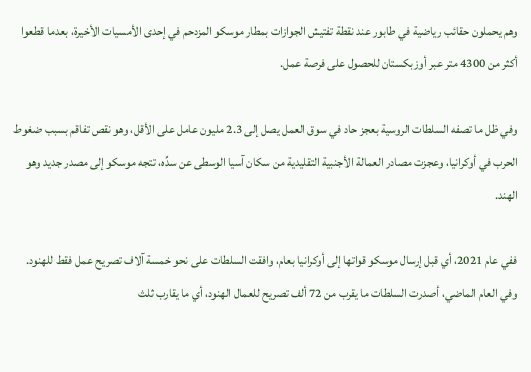وهم يحملون حقائب رياضية في طابور عند نقطة تفتيش الجوازات بمطار موسكو المزدحم في إحدى الأمسيات الأخيرة، بعدما قطعوا أكثر من 4300 متر عبر أوزبكستان للحصول على فرصة عمل.

وفي ظل ما تصفه السلطات الروسية بعجز حاد في سوق العمل يصل إلى 2.3 مليون عامل على الأقل، وهو نقص تفاقم بسبب ضغوط الحرب في أوكرانيا، وعجزت مصادر العمالة الأجنبية التقليدية من سكان آسيا الوسطى عن سدِّه، تتجه موسكو إلى مصدر جديد وهو الهند.

ففي عام 2021، أي قبل إرسال موسكو قواتها إلى أوكرانيا بعام، وافقت السلطات على نحو خمسة آلاف تصريح عمل فقط للهنود. وفي العام الماضي، أصدرت السلطات ما يقرب من 72 ألف تصريح للعمال الهنود، أي ما يقارب ثلث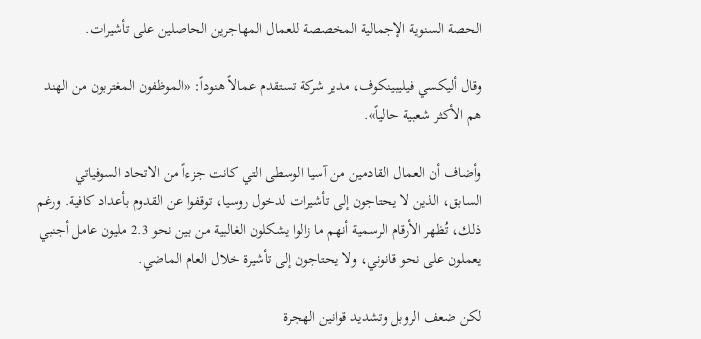الحصة السنوية الإجمالية المخصصة للعمال المهاجرين الحاصلين على تأشيرات.

وقال أليكسي فيليبينكوف، مدير شركة تستقدم عمالاً هنوداً: «الموظفون المغتربون من الهند هم الأكثر شعبية حالياً».

وأضاف أن العمال القادمين من آسيا الوسطى التي كانت جزءاً من الاتحاد السوفياتي السابق، الذين لا يحتاجون إلى تأشيرات لدخول روسيا، توقفوا عن القدوم بأعداد كافية. ورغم ذلك، تُظهر الأرقام الرسمية أنهم ما زالوا يشكلون الغالبية من بين نحو 2.3 مليون عامل أجنبي يعملون على نحو قانوني، ولا يحتاجون إلى تأشيرة خلال العام الماضي.

لكن ضعف الروبل وتشديد قوانين الهجرة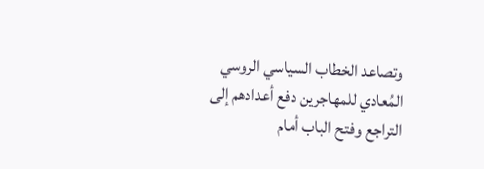وتصاعد الخطاب السياسي الروسي المُعادي للمهاجرين دفع أعدادهم إلى التراجع وفتح الباب أمام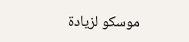موسكو لزيادة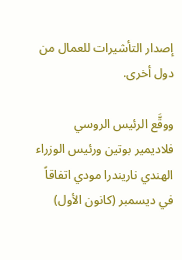إصدار التأشيرات للعمال من دول أخرى.

ووقَّع الرئيس الروسي فلاديمير بوتين ورئيس الوزراء الهندي ناريندرا مودي اتفاقاً في ديسمبر (كانون الأول)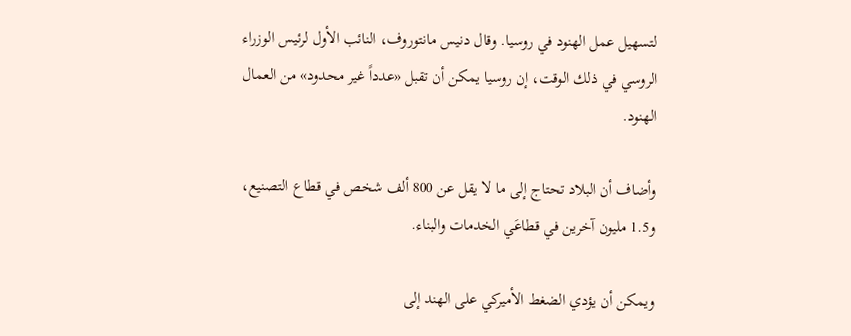لتسهيل عمل الهنود في روسيا. وقال دنيس مانتوروف، النائب الأول لرئيس الوزراء الروسي في ذلك الوقت، إن روسيا يمكن أن تقبل «عدداً غير محدود» من العمال الهنود.

وأضاف أن البلاد تحتاج إلى ما لا يقل عن 800 ألف شخص في قطاع التصنيع، و1.5 مليون آخرين في قطاعَي الخدمات والبناء.

ويمكن أن يؤدي الضغط الأميركي على الهند إلى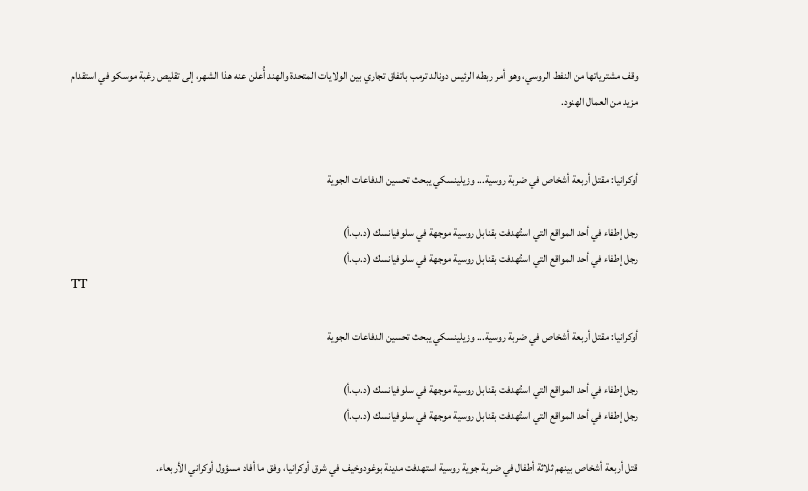وقف مشترياتها من النفط الروسي، وهو أمر ربطه الرئيس دونالد ترمب باتفاق تجاري بين الولايات المتحدة والهند أُعلن عنه هذا الشهر، إلى تقليص رغبة موسكو في استقدام مزيد من العمال الهنود.


أوكرانيا: مقتل أربعة أشخاص في ضربة روسية... وزيلينسكي يبحث تحسين الدفاعات الجوية

رجل إطفاء في أحد المواقع التي استُهدفت بقنابل روسية موجهة في سلوفيانسك (د.ب.أ)
رجل إطفاء في أحد المواقع التي استُهدفت بقنابل روسية موجهة في سلوفيانسك (د.ب.أ)
TT

أوكرانيا: مقتل أربعة أشخاص في ضربة روسية... وزيلينسكي يبحث تحسين الدفاعات الجوية

رجل إطفاء في أحد المواقع التي استُهدفت بقنابل روسية موجهة في سلوفيانسك (د.ب.أ)
رجل إطفاء في أحد المواقع التي استُهدفت بقنابل روسية موجهة في سلوفيانسك (د.ب.أ)

قتل أربعة أشخاص بينهم ثلاثة أطفال في ضربة جوية روسية استهدفت مدينة بوغودوخيف في شرق أوكرانيا، وفق ما أفاد مسؤول أوكراني الأربعاء.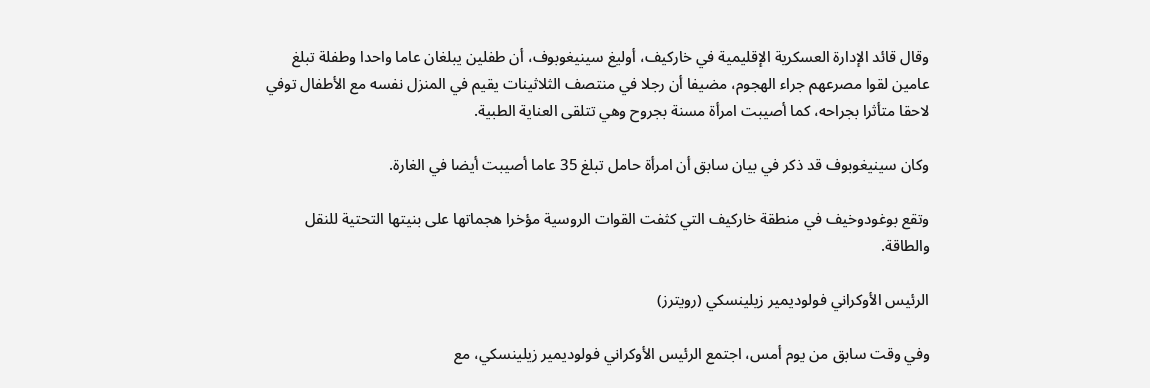وقال قائد الإدارة العسكرية الإقليمية في خاركيف، أوليغ سينيغوبوف، أن طفلين يبلغان عاما واحدا وطفلة تبلغ عامين لقوا مصرعهم جراء الهجوم، مضيفا أن رجلا في منتصف الثلاثينات يقيم في المنزل نفسه مع الأطفال توفي لاحقا متأثرا بجراحه، كما أصيبت امرأة مسنة بجروح وهي تتلقى العناية الطبية.

وكان سينيغوبوف قد ذكر في بيان سابق أن امرأة حامل تبلغ 35 عاما أصيبت أيضا في الغارة.

وتقع بوغودوخيف في منطقة خاركيف التي كثفت القوات الروسية مؤخرا هجماتها على بنيتها التحتية للنقل والطاقة.

الرئيس الأوكراني فولوديمير زيلينسكي (رويترز)

وفي وقت سابق من يوم أمس، اجتمع الرئيس الأوكراني فولوديمير زيلينسكي، مع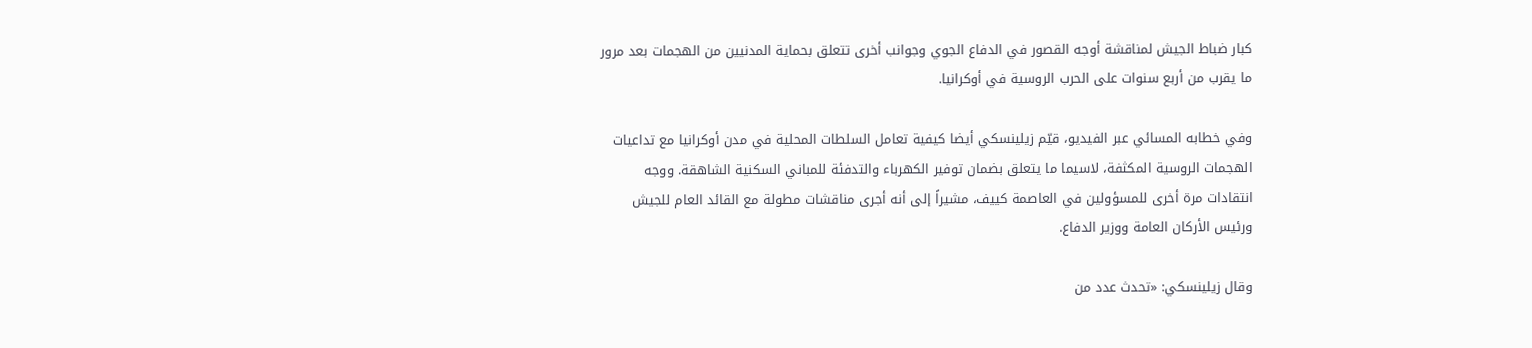كبار ضباط الجيش لمناقشة أوجه القصور في الدفاع الجوي وجوانب أخرى تتعلق بحماية المدنيين من الهجمات بعد مرور ما يقرب من أربع سنوات على الحرب الروسية في أوكرانيا.

وفي خطابه المسائي ‌عبر الفيديو، قيّم ‌زيلينسكي أيضا كيفية تعامل ‌السلطات المحلية في مدن أوكرانيا مع تداعيات الهجمات الروسية المكثفة، لاسيما ما يتعلق بضمان توفير الكهرباء والتدفئة للمباني السكنية الشاهقة. ووجه انتقادات مرة أخرى للمسؤولين في العاصمة كييف، مشيراً إلى أنه أجرى مناقشات ‌مطولة ‌مع القائد العام للجيش ورئيس الأركان العامة ‌ووزير الدفاع.

وقال زيلينسكي: «تحدث ‌عدد من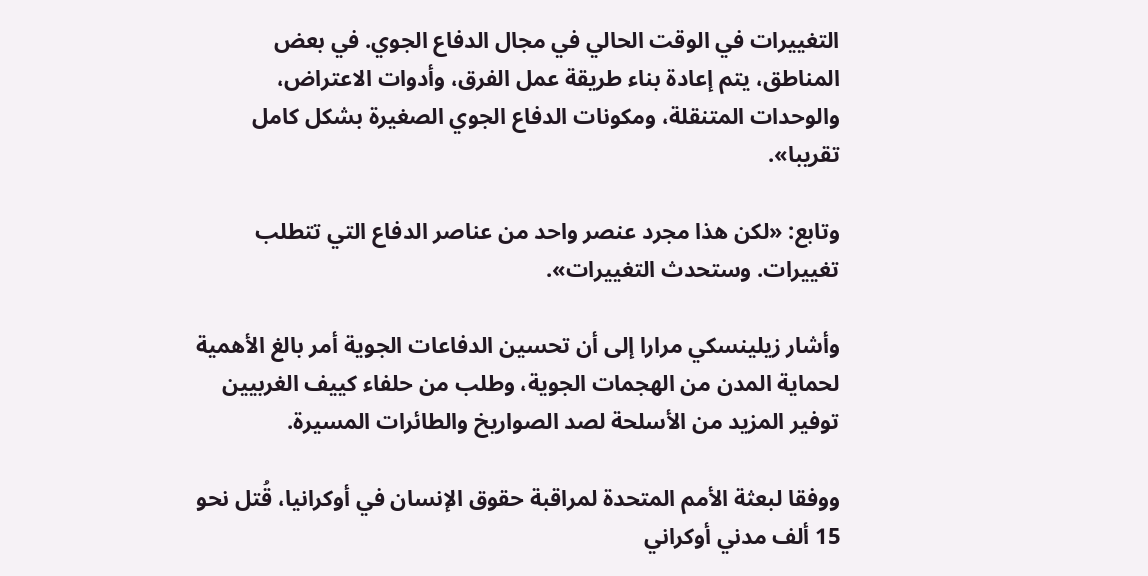التغييرات في الوقت الحالي في مجال الدفاع الجوي. في بعض المناطق، يتم إعادة بناء ‌طريقة عمل الفرق، وأدوات الاعتراض، والوحدات المتنقلة، ومكونات الدفاع الجوي الصغيرة بشكل كامل تقريبا».

وتابع: «لكن هذا مجرد عنصر واحد من عناصر الدفاع التي تتطلب تغييرات. وستحدث التغييرات».

وأشار زيلينسكي مرارا إلى أن تحسين الدفاعات الجوية أمر بالغ الأهمية لحماية المدن من الهجمات الجوية، وطلب من حلفاء كييف الغربيين توفير المزيد من الأسلحة لصد الصواريخ والطائرات المسيرة.

ووفقا لبعثة الأمم المتحدة لمراقبة حقوق الإنسان في أوكرانيا، قُتل نحو 15 ألف مدني أوكراني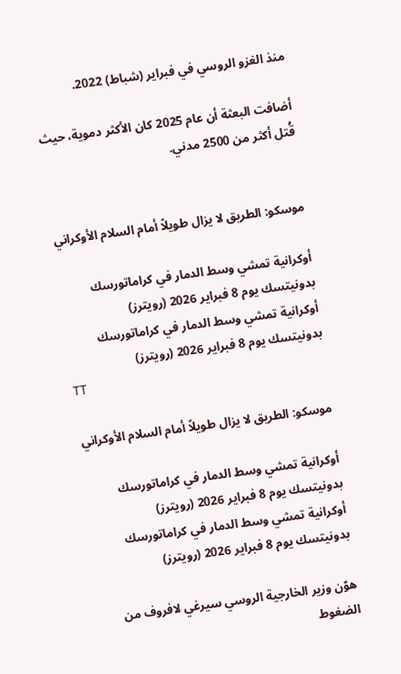منذ الغزو الروسي في فبراير (شباط) 2022.

أضافت البعثة أن عام 2025 كان الأكثر دموية، حيث قُتل أكثر من 2500 مدني.


موسكو: الطريق لا يزال طويلاً أمام السلام الأوكراني

أوكرانية تمشي وسط الدمار في كراماتورسك بدونيتسك يوم 8 فبراير 2026 (رويترز)
أوكرانية تمشي وسط الدمار في كراماتورسك بدونيتسك يوم 8 فبراير 2026 (رويترز)
TT

موسكو: الطريق لا يزال طويلاً أمام السلام الأوكراني

أوكرانية تمشي وسط الدمار في كراماتورسك بدونيتسك يوم 8 فبراير 2026 (رويترز)
أوكرانية تمشي وسط الدمار في كراماتورسك بدونيتسك يوم 8 فبراير 2026 (رويترز)

هوّن وزير الخارجية الروسي سيرغي لافروف من الضغوط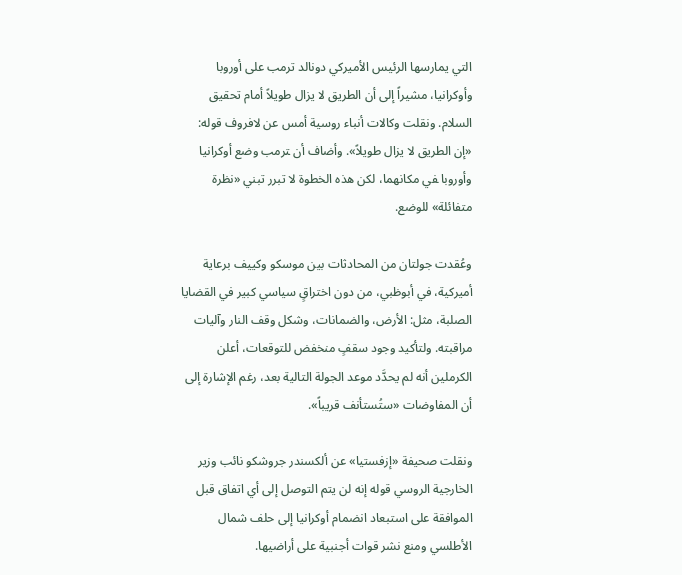التي يمارسها الرئيس الأميركي دونالد ترمب على أوروبا وأوكرانيا، مشيراً إلى أن الطريق لا يزال طويلاً أمام تحقيق السلام. ونقلت وكالات أنباء روسية أمس عن ‌لافروف قوله: «إن الطريق لا يزال طويلاً». وأضاف أن ‍ترمب وضع أوكرانيا وأوروبا ‍في مكانهما، لكن هذه الخطوة لا تبرر تبني «نظرة متفائلة» للوضع.

وعُقدت جولتان من المحادثات بين موسكو وكييف برعاية أميركية، في أبوظبي، من دون اختراقٍ سياسي كبير في القضايا الصلبة، مثل: الأرض، والضمانات، وشكل وقف النار وآليات مراقبته. ولتأكيد وجود سقفٍ منخفض للتوقعات، أعلن الكرملين أنه لم يحدَّد موعد الجولة التالية بعد، رغم الإشارة إلى أن المفاوضات «ستُستأنف قريباً».

ونقلت صحيفة «إزفستيا» عن ألكسندر جروشكو نائب وزير الخارجية الروسي قوله إنه لن يتم التوصل إلى أي اتفاق قبل الموافقة على استبعاد انضمام أوكرانيا إلى حلف شمال الأطلسي ومنع نشر قوات أجنبية على أراضيها.